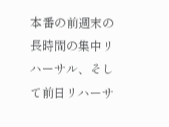本番の前週末の長時間の集中リハーサル、そして前日リハーサ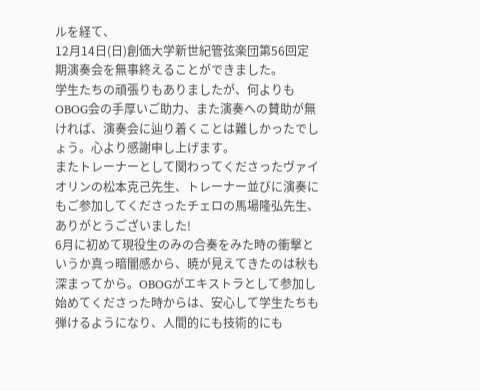ルを経て、
12月14日(日)創価大学新世紀管弦楽団第56回定期演奏会を無事終えることができました。
学生たちの頑張りもありましたが、何よりもOBOG会の手厚いご助力、また演奏への賛助が無ければ、演奏会に辿り着くことは難しかったでしょう。心より感謝申し上げます。
またトレーナーとして関わってくださったヴァイオリンの松本克己先生、トレーナー並びに演奏にもご参加してくださったチェロの馬場隆弘先生、ありがとうございました!
6月に初めて現役生のみの合奏をみた時の衝撃というか真っ暗闇感から、暁が見えてきたのは秋も深まってから。OBOGがエキストラとして参加し始めてくださった時からは、安心して学生たちも弾けるようになり、人間的にも技術的にも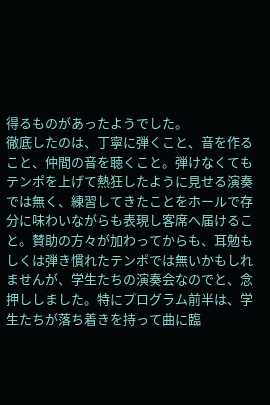得るものがあったようでした。
徹底したのは、丁寧に弾くこと、音を作ること、仲間の音を聴くこと。弾けなくてもテンポを上げて熱狂したように見せる演奏では無く、練習してきたことをホールで存分に味わいながらも表現し客席へ届けること。賛助の方々が加わってからも、耳勉もしくは弾き慣れたテンポでは無いかもしれませんが、学生たちの演奏会なのでと、念押ししました。特にプログラム前半は、学生たちが落ち着きを持って曲に臨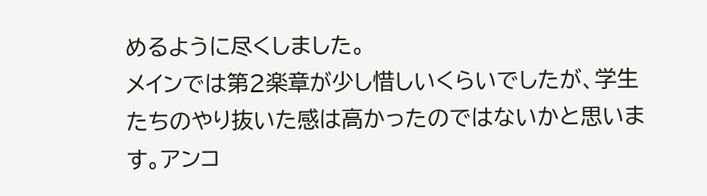めるように尽くしました。
メインでは第2楽章が少し惜しいくらいでしたが、学生たちのやり抜いた感は高かったのではないかと思います。アンコ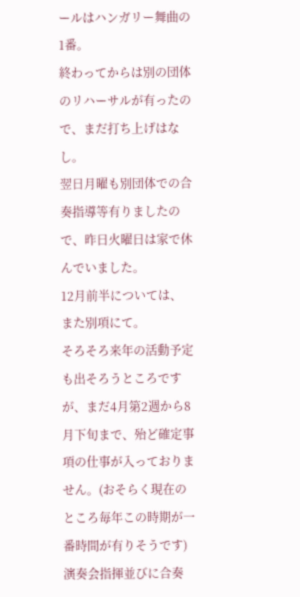ールはハンガリー舞曲の1番。
終わってからは別の団体のリハーサルが有ったので、まだ打ち上げはなし。
翌日月曜も別団体での合奏指導等有りましたので、昨日火曜日は家で休んでいました。
12月前半については、また別項にて。
そろそろ来年の活動予定も出そろうところですが、まだ4月第2週から8月下旬まで、殆ど確定事項の仕事が入っておりません。(おそらく現在のところ毎年この時期が一番時間が有りそうです)
演奏会指揮並びに合奏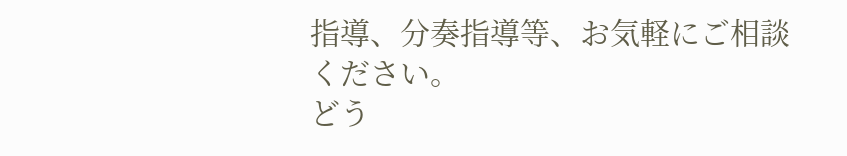指導、分奏指導等、お気軽にご相談ください。
どう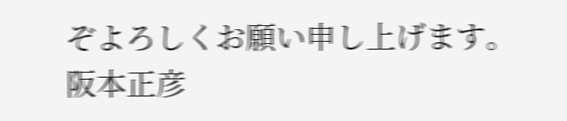ぞよろしくお願い申し上げます。
阪本正彦